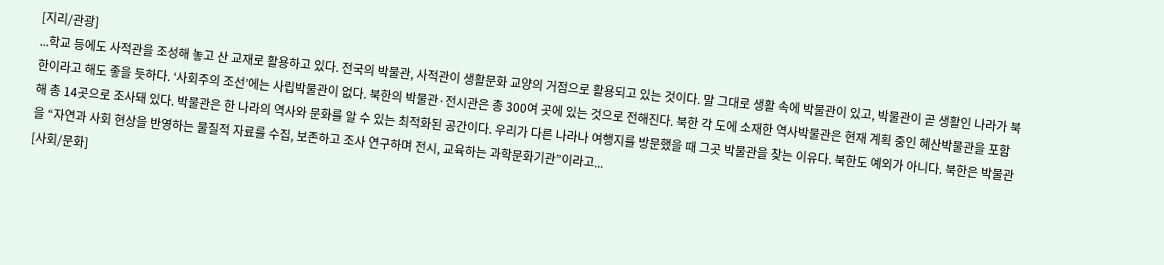[지리/관광]
...학교 등에도 사적관을 조성해 놓고 산 교재로 활용하고 있다. 전국의 박물관, 사적관이 생활문화 교양의 거점으로 활용되고 있는 것이다. 말 그대로 생활 속에 박물관이 있고, 박물관이 곧 생활인 나라가 북한이라고 해도 좋을 듯하다. ‘사회주의 조선’에는 사립박물관이 없다. 북한의 박물관·전시관은 총 300여 곳에 있는 것으로 전해진다. 북한 각 도에 소재한 역사박물관은 현재 계획 중인 혜산박물관을 포함해 총 14곳으로 조사돼 있다. 박물관은 한 나라의 역사와 문화를 알 수 있는 최적화된 공간이다. 우리가 다른 나라나 여행지를 방문했을 때 그곳 박물관을 찾는 이유다. 북한도 예외가 아니다. 북한은 박물관을 “자연과 사회 현상을 반영하는 물질적 자료를 수집, 보존하고 조사 연구하며 전시, 교육하는 과학문화기관”이라고...
[사회/문화]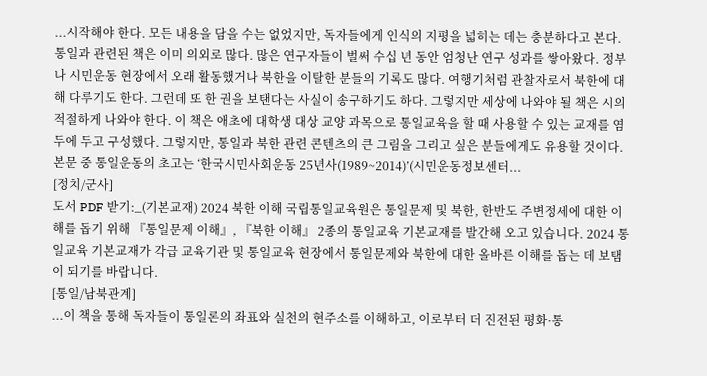...시작해야 한다. 모든 내용을 담을 수는 없었지만, 독자들에게 인식의 지평을 넓히는 데는 충분하다고 본다. 통일과 관련된 책은 이미 의외로 많다. 많은 연구자들이 벌써 수십 년 동안 엄청난 연구 성과를 쌓아왔다. 정부나 시민운동 현장에서 오래 활동했거나 북한을 이탈한 분들의 기록도 많다. 여행기처럼 관찰자로서 북한에 대해 다루기도 한다. 그런데 또 한 권을 보탠다는 사실이 송구하기도 하다. 그렇지만 세상에 나와야 될 책은 시의적절하게 나와야 한다. 이 책은 애초에 대학생 대상 교양 과목으로 통일교육을 할 때 사용할 수 있는 교재를 염두에 두고 구성했다. 그렇지만, 통일과 북한 관련 콘텐츠의 큰 그림을 그리고 싶은 분들에게도 유용할 것이다. 본문 중 통일운동의 초고는 ‘한국시민사회운동 25년사(1989~2014)’(시민운동정보센터...
[정치/군사]
도서 PDF 받기:_(기본교재) 2024 북한 이해 국립통일교육원은 통일문제 및 북한, 한반도 주변정세에 대한 이해를 돕기 위해 『통일문제 이해』, 『북한 이해』 2종의 통일교육 기본교재를 발간해 오고 있습니다. 2024 통일교육 기본교재가 각급 교육기관 및 통일교육 현장에서 통일문제와 북한에 대한 올바른 이해를 돕는 데 보탬이 되기를 바랍니다.
[통일/남북관계]
...이 책을 통해 독자들이 통일론의 좌표와 실천의 현주소를 이해하고, 이로부터 더 진전된 평화·통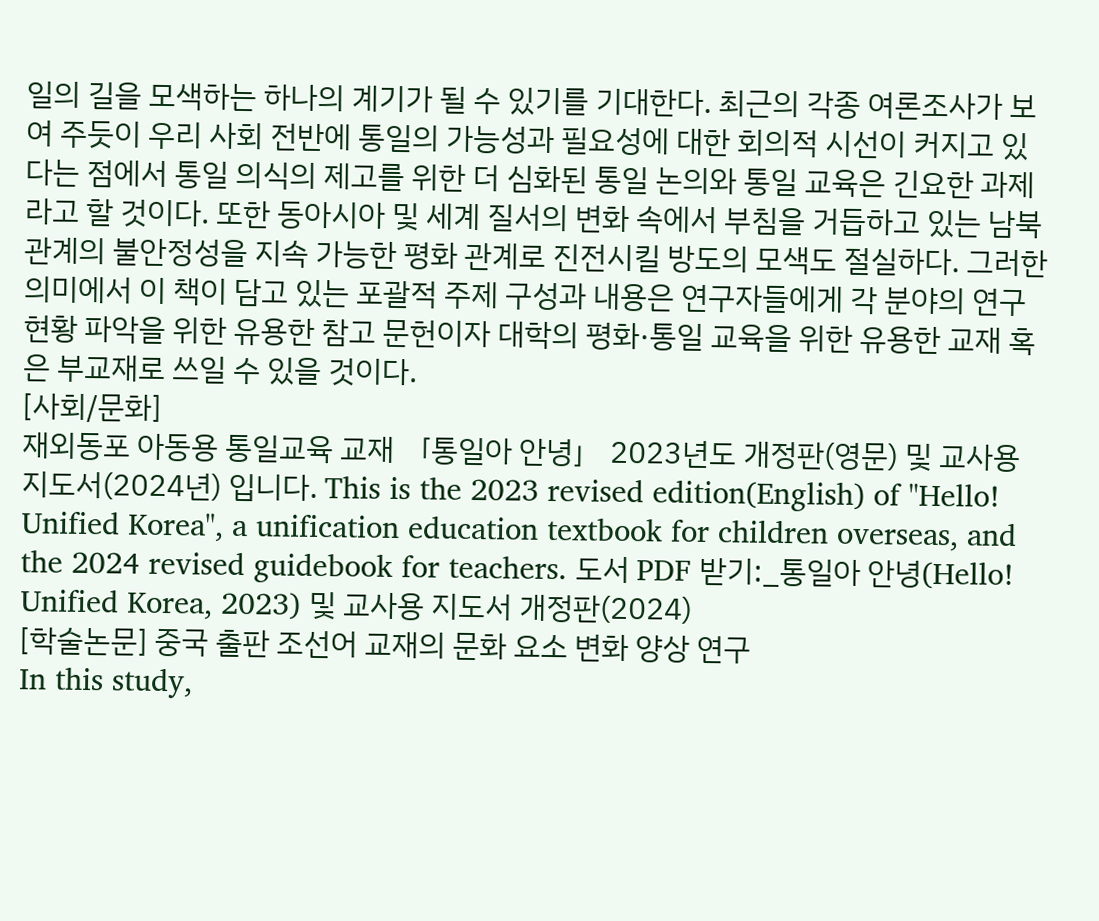일의 길을 모색하는 하나의 계기가 될 수 있기를 기대한다. 최근의 각종 여론조사가 보여 주듯이 우리 사회 전반에 통일의 가능성과 필요성에 대한 회의적 시선이 커지고 있다는 점에서 통일 의식의 제고를 위한 더 심화된 통일 논의와 통일 교육은 긴요한 과제라고 할 것이다. 또한 동아시아 및 세계 질서의 변화 속에서 부침을 거듭하고 있는 남북관계의 불안정성을 지속 가능한 평화 관계로 진전시킬 방도의 모색도 절실하다. 그러한 의미에서 이 책이 담고 있는 포괄적 주제 구성과 내용은 연구자들에게 각 분야의 연구 현황 파악을 위한 유용한 참고 문헌이자 대학의 평화·통일 교육을 위한 유용한 교재 혹은 부교재로 쓰일 수 있을 것이다.
[사회/문화]
재외동포 아동용 통일교육 교재 「통일아 안녕」 2023년도 개정판(영문) 및 교사용 지도서(2024년) 입니다. This is the 2023 revised edition(English) of "Hello! Unified Korea", a unification education textbook for children overseas, and the 2024 revised guidebook for teachers. 도서 PDF 받기:_통일아 안녕(Hello! Unified Korea, 2023) 및 교사용 지도서 개정판(2024)
[학술논문] 중국 출판 조선어 교재의 문화 요소 변화 양상 연구
In this study,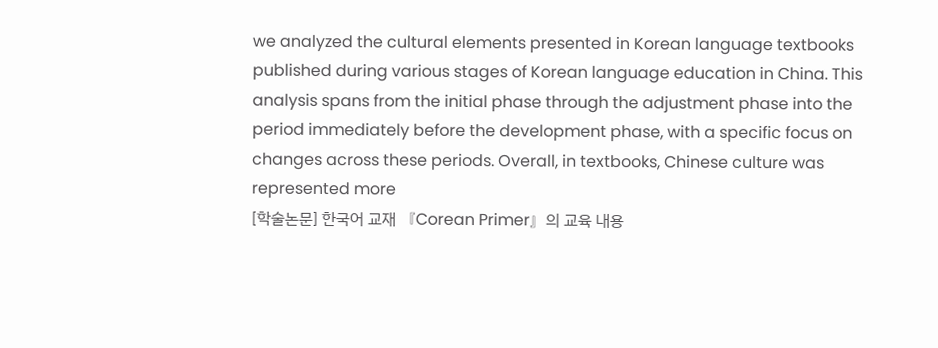we analyzed the cultural elements presented in Korean language textbooks published during various stages of Korean language education in China. This analysis spans from the initial phase through the adjustment phase into the period immediately before the development phase, with a specific focus on changes across these periods. Overall, in textbooks, Chinese culture was represented more
[학술논문] 한국어 교재 『Corean Primer』의 교육 내용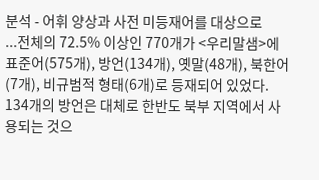분석 - 어휘 양상과 사전 미등재어를 대상으로
...전체의 72.5% 이상인 770개가 <우리말샘>에 표준어(575개), 방언(134개), 옛말(48개), 북한어(7개), 비규범적 형태(6개)로 등재되어 있었다. 134개의 방언은 대체로 한반도 북부 지역에서 사용되는 것으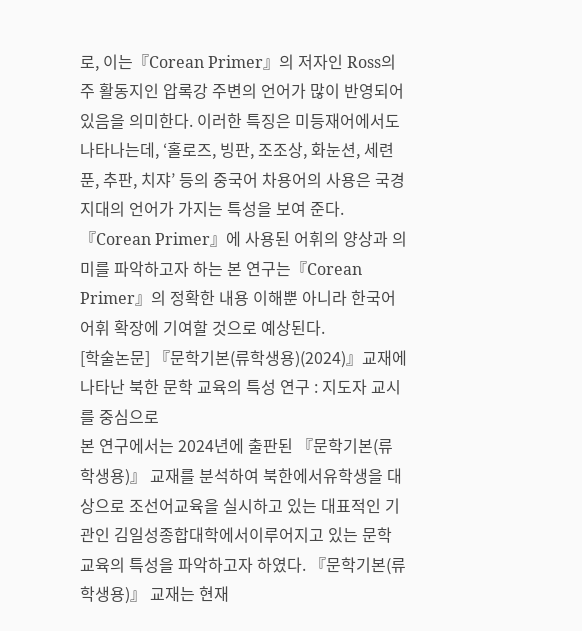로, 이는『Corean Primer』의 저자인 Ross의 주 활동지인 압록강 주변의 언어가 많이 반영되어 있음을 의미한다. 이러한 특징은 미등재어에서도 나타나는데, ‘홀로즈, 빙판, 조조상, 화눈션, 세련푼, 추판, 치쟈’ 등의 중국어 차용어의 사용은 국경 지대의 언어가 가지는 특성을 보여 준다. 『Corean Primer』에 사용된 어휘의 양상과 의미를 파악하고자 하는 본 연구는『Corean Primer』의 정확한 내용 이해뿐 아니라 한국어 어휘 확장에 기여할 것으로 예상된다.
[학술논문] 『문학기본(류학생용)(2024)』교재에 나타난 북한 문학 교육의 특성 연구 : 지도자 교시를 중심으로
본 연구에서는 2024년에 출판된 『문학기본(류학생용)』 교재를 분석하여 북한에서유학생을 대상으로 조선어교육을 실시하고 있는 대표적인 기관인 김일성종합대학에서이루어지고 있는 문학 교육의 특성을 파악하고자 하였다. 『문학기본(류학생용)』 교재는 현재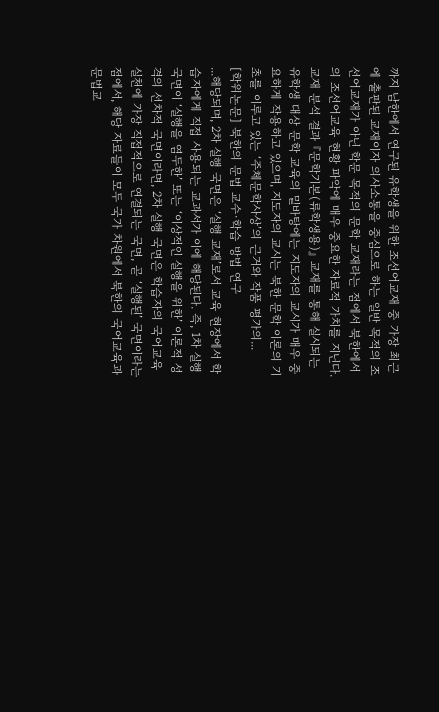까지 남한에서 연구된 유학생을 위한 조선어교재 중 가장 최근에 출판된 교재이자 의사소통을 중심으로 하는 일반 목적의 조선어교재가 아닌 학문 목적의 문학 교재라는 점에서 북한에서의 조선어교육 현황 파악에 매우 중요한 자료적 가치를 지닌다. 교재 분석 결과 『문학기본(류학생용)』 교재를 통해 실시되는 유학생 대상 문학 교육의 밑바탕에는 지도자의 교시가 매우 중요하게 작용하고 있으며, 지도자의 교시는 북한 문학 이론의 기초를 이루고 있는 ‘주체문학사상’의 근거와 작품 평가의...
[학위논문] 북한의 문법 교수·학습 방법 연구
...해당되며, 2차 실행 국면은 ‘실행 교재’로서 교육 현장에서 학습자에게 직접 사용되는 교과서가 이에 해당된다. 즉, 1차 실행 국면이 ‘실행을 염두한’ 또는 ‘이상적인 실행을 위한’ 이론적 성격의 선차적 국면이라면, 2차 실행 국면은 학습자의 국어교육 실천에 가장 직접적으로 연결되는 국면, 곧 ‘실행된’ 국면이라는 점에서, 해당 자료들이 모두 국가 차원에서 북한의 국어교육과 문법교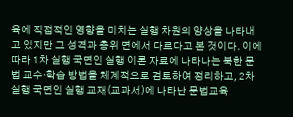육에 직접적인 영향을 미치는 실행 차원의 양상을 나타내고 있지만 그 성격과 층위 면에서 다르다고 본 것이다. 이에 따라 1차 실행 국면인 실행 이론 자료에 나타나는 북한 문법 교수·학습 방법을 체계적으로 검토하여 정리하고, 2차 실행 국면인 실행 교재(교과서)에 나타난 문법교육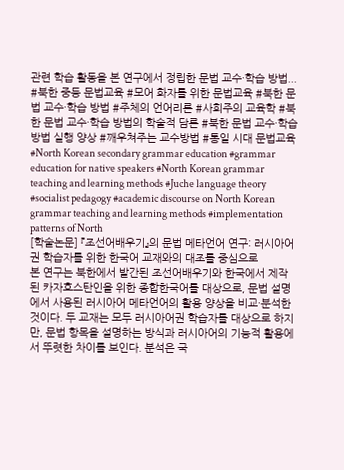관련 학습 활동을 본 연구에서 정립한 문법 교수·학습 방법...
#북한 중등 문법교육 #모어 화자를 위한 문법교육 #북한 문법 교수·학습 방법 #주체의 언어리론 #사회주의 교육학 #북한 문법 교수·학습 방법의 학술적 담론 #북한 문법 교수·학습 방법 실행 양상 #깨우쳐주는 교수방법 #통일 시대 문법교육 #North Korean secondary grammar education #grammar education for native speakers #North Korean grammar teaching and learning methods #Juche language theory #socialist pedagogy #academic discourse on North Korean grammar teaching and learning methods #implementation patterns of North
[학술논문] 『조선어배우기』의 문법 메타언어 연구: 러시아어권 학습자를 위한 한국어 교재와의 대조를 중심으로
본 연구는 북한에서 발간된 조선어배우기와 한국에서 제작된 카자흐스탄인을 위한 종합한국어를 대상으로, 문법 설명에서 사용된 러시아어 메타언어의 활용 양상을 비교·분석한 것이다. 두 교재는 모두 러시아어권 학습자를 대상으로 하지만, 문법 항목을 설명하는 방식과 러시아어의 기능적 활용에서 뚜렷한 차이를 보인다. 분석은 국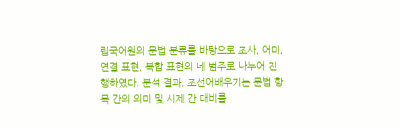립국어원의 문법 분류를 바탕으로 조사, 어미, 연결 표현, 복합 표현의 네 범주로 나누어 진행하였다. 분석 결과, 조선어배우기는 문법 항목 간의 의미 및 시제 간 대비를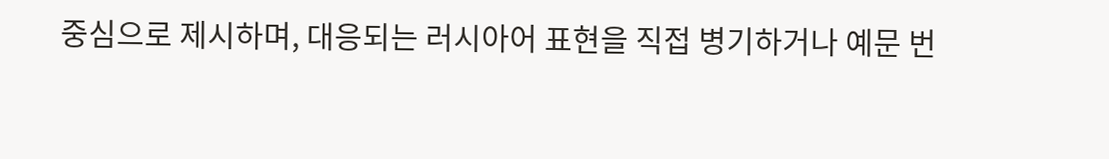중심으로 제시하며, 대응되는 러시아어 표현을 직접 병기하거나 예문 번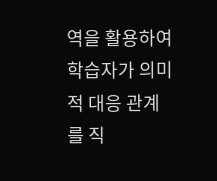역을 활용하여 학습자가 의미적 대응 관계를 직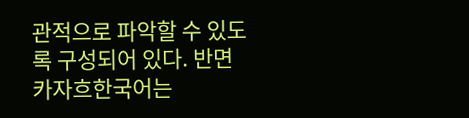관적으로 파악할 수 있도록 구성되어 있다. 반면 카자흐한국어는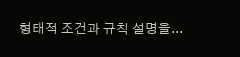형태적 조건과 규칙 설명을...